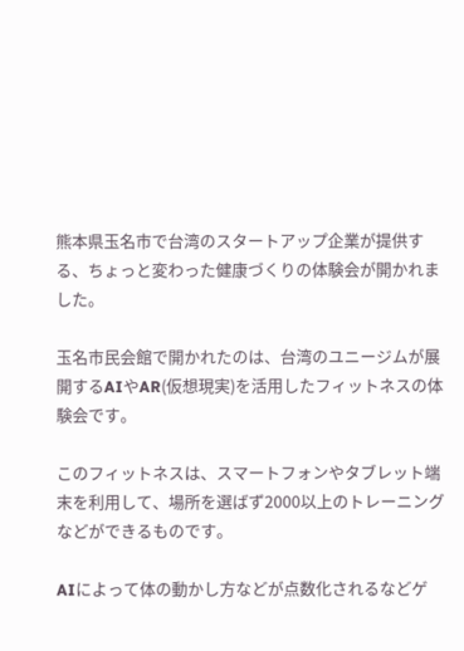熊本県玉名市で台湾のスタートアップ企業が提供する、ちょっと変わった健康づくりの体験会が開かれました。

玉名市民会館で開かれたのは、台湾のユニージムが展開するAIやAR(仮想現実)を活用したフィットネスの体験会です。

このフィットネスは、スマートフォンやタブレット端末を利用して、場所を選ばず2000以上のトレーニングなどができるものです。

AIによって体の動かし方などが点数化されるなどゲ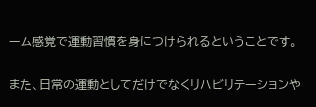ーム感覚で運動習慣を身につけられるということです。

また、日常の運動としてだけでなくリハビリテーションや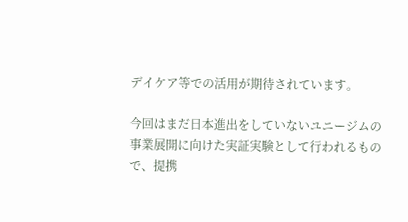デイケア等での活用が期待されています。

今回はまだ日本進出をしていないユニージムの事業展開に向けた実証実験として行われるもので、提携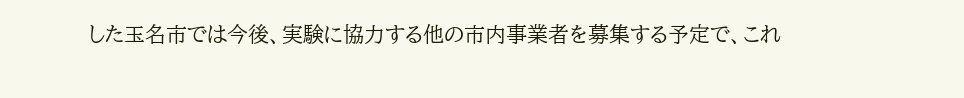した玉名市では今後、実験に協力する他の市内事業者を募集する予定で、これ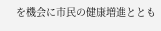を機会に市民の健康増進ととも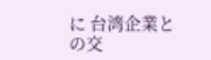に 台湾企業との交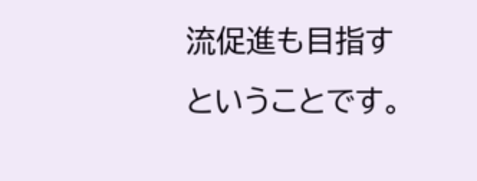流促進も目指すということです。